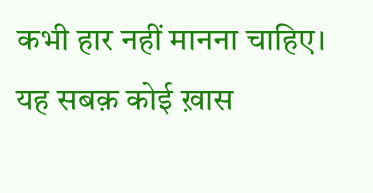कभी हार नहीं मानना चाहिए। यह सबक़ कोई ख़ास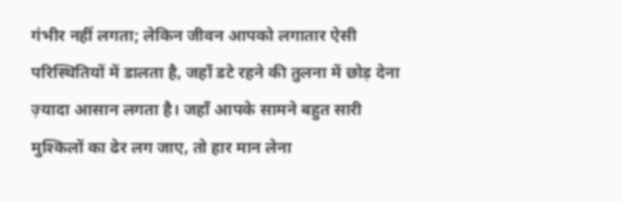गंभीर नहीं लगता; लेकिन जीवन आपको लगातार ऐसी परिस्थितियों में डालता है, जहाँ डटे रहने की तुलना में छोड़ देना ज़्यादा आसान लगता है। जहाँ आपके सामने बहुत सारी मुश्किलों का ढेर लग जाए, तो हार मान लेना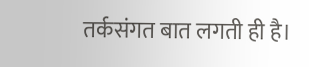तर्कसंगत बात लगती ही है।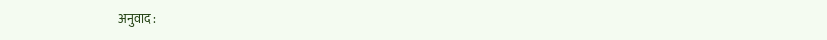अनुवाद :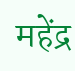महेंद्र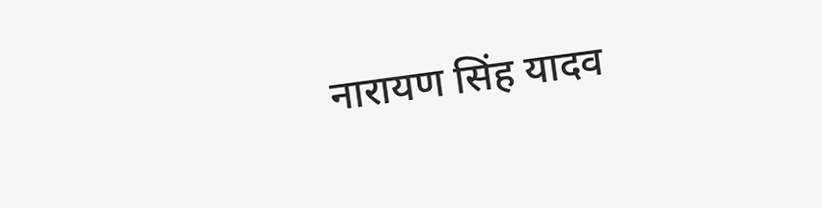नारायण सिंह यादव